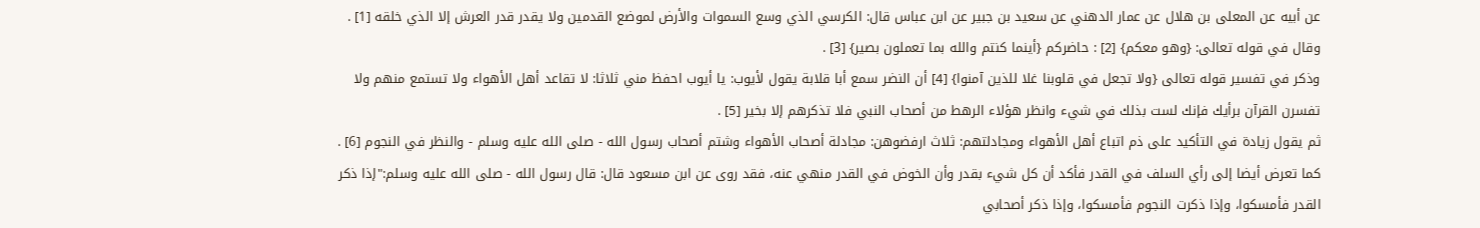عن أبيه عن المعلى بن هلال عن عمار الدهني عن سعيد بن جبير عن ابن عباس قال: الكرسي الذي وسع السموات والأرض لموضع القدمين ولا يقدر قدر العرش إلا الذي خلقه [1] .
وقال في قوله تعالى: {وهو معكم} [2] : حاضركم {أينما كنتم والله بما تعملون بصير} [3] .
وذكر في تفسير قوله تعالى {ولا تجعل في قلوبنا غلا للذين آمنوا} [4] أن النضر سمع أبا قلابة يقول لأيوب: يا أيوب احفظ مني ثلاثا: لا تقاعد أهل الأهواء ولا تستمع منهم ولا تفسرن القرآن برأيك فإنك لست بذلك في شيء وانظر هؤلاء الرهط من أصحاب النبي فلا تذكرهم إلا بخير [5] .
ثم يقول زيادة في التأكيد على ذم اتباع أهل الأهواء ومجادلتهم: ثلاث ارفضوهن: مجادلة أصحاب الأهواء وشتم أصحاب رسول الله - صلى الله عليه وسلم - والنظر في النجوم [6] .
كما تعرض أيضا إلى رأي السلف في القدر فأكد أن كل شيء بقدر وأن الخوض في القدر منهي عنه، فقد روى عن ابن مسعود قال: قال رسول الله - صلى الله عليه وسلم:"إذا ذكر القدر فأمسكوا، وإذا ذكرت النجوم فأمسكوا، وإذا ذكر أصحابي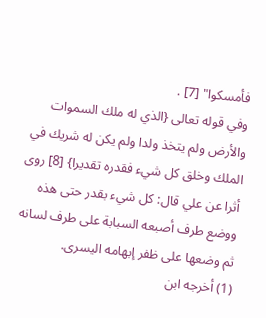فأمسكوا" [7] .
وفي قوله تعالى {الذي له ملك السموات والأرض ولم يتخذ ولدا ولم يكن له شريك في الملك وخلق كل شيء فقدره تقديرا} [8] روى أثرا عن علي قال: كل شيء بقدر حتى هذه ووضع طرف أصبعه السبابة على طرف لسانه ثم وضعها على ظفر إبهامه اليسرى.
(1) أخرجه ابن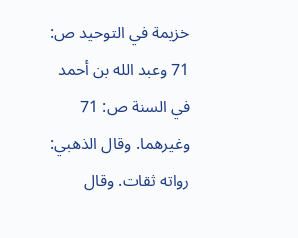خزيمة في التوحيد ص: 71 وعبد الله بن أحمد في السنة ص: 71 وغيرهما. وقال الذهبي: رواته ثقات. وقال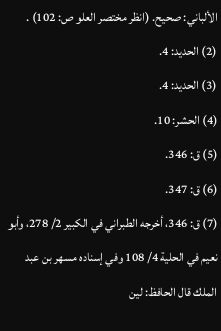الألباني: صحيح. (انظر مختصر العلو ص: 102) .
(2) الحديد: 4.
(3) الحديد: 4.
(4) الحشر: 10.
(5) ق: 346.
(6) ق: 347.
(7) ق: 346، أخرجه الطبراني في الكبير 2/ 278، وأبو نعيم في الحلية 4/ 108 وفي إسناده مسهر بن عبد الملك قال الحافظ: لين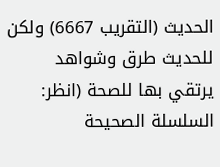الحديث (التقريب 6667) ولكن للحديث طرق وشواهد يرتقي بها للصحة (انظر: السلسلة الصحيحة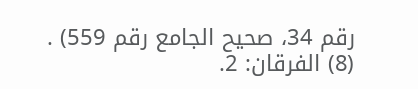رقم 34، صحيح الجامع رقم 559) .
(8) الفرقان: 2.